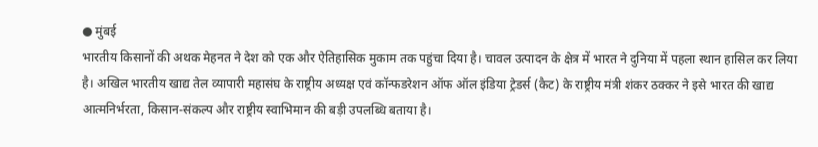● मुंबई
भारतीय किसानों की अथक मेहनत ने देश को एक और ऐतिहासिक मुकाम तक पहुंचा दिया है। चावल उत्पादन के क्षेत्र में भारत ने दुनिया में पहला स्थान हासिल कर लिया है। अखिल भारतीय खाद्य तेल व्यापारी महासंघ के राष्ट्रीय अध्यक्ष एवं कॉन्फडरेशन ऑफ ऑल इंडिया ट्रेडर्स (कैट) के राष्ट्रीय मंत्री शंकर ठक्कर ने इसे भारत की खाद्य आत्मनिर्भरता, किसान-संकल्प और राष्ट्रीय स्वाभिमान की बड़ी उपलब्धि बताया है।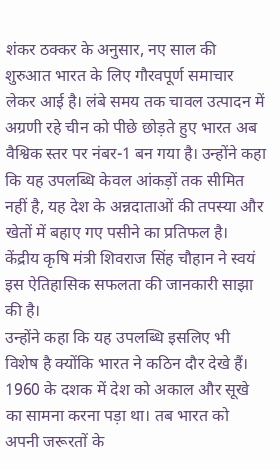शंकर ठक्कर के अनुसार, नए साल की शुरुआत भारत के लिए गौरवपूर्ण समाचार लेकर आई है। लंबे समय तक चावल उत्पादन में अग्रणी रहे चीन को पीछे छोड़ते हुए भारत अब वैश्विक स्तर पर नंबर-1 बन गया है। उन्होंने कहा कि यह उपलब्धि केवल आंकड़ों तक सीमित नहीं है, यह देश के अन्नदाताओं की तपस्या और खेतों में बहाए गए पसीने का प्रतिफल है। केंद्रीय कृषि मंत्री शिवराज सिंह चौहान ने स्वयं इस ऐतिहासिक सफलता की जानकारी साझा की है।
उन्होंने कहा कि यह उपलब्धि इसलिए भी विशेष है क्योंकि भारत ने कठिन दौर देखे हैं। 1960 के दशक में देश को अकाल और सूखे का सामना करना पड़ा था। तब भारत को अपनी जरूरतों के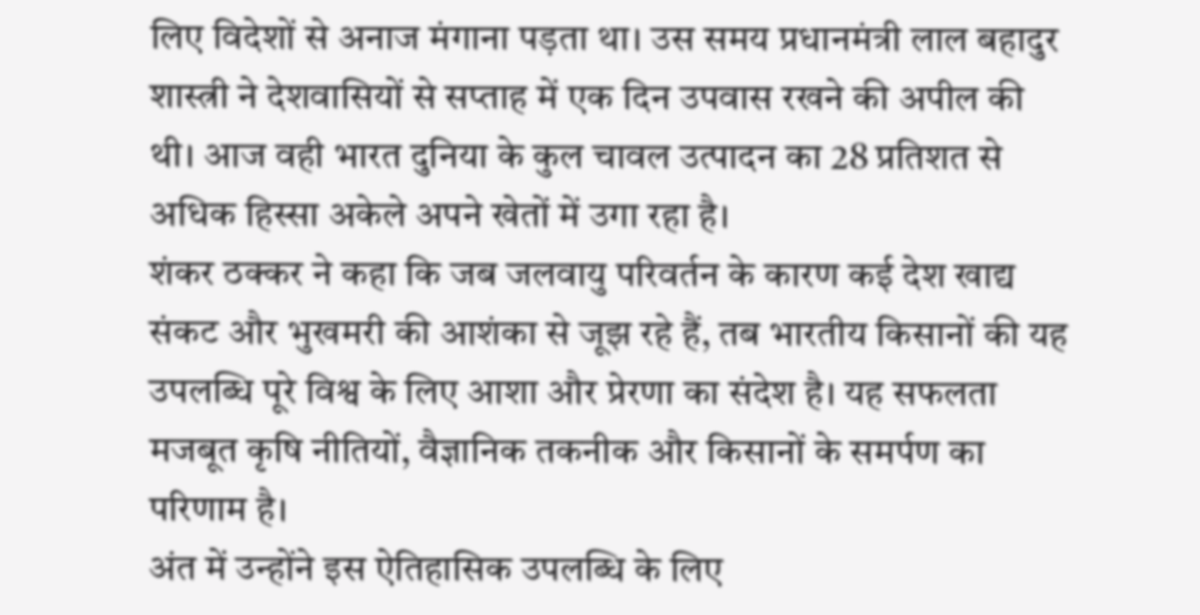लिए विदेशों से अनाज मंगाना पड़ता था। उस समय प्रधानमंत्री लाल बहादुर शास्त्री ने देशवासियों से सप्ताह में एक दिन उपवास रखने की अपील की थी। आज वही भारत दुनिया के कुल चावल उत्पादन का 28 प्रतिशत से अधिक हिस्सा अकेले अपने खेतों में उगा रहा है।
शंकर ठक्कर ने कहा कि जब जलवायु परिवर्तन के कारण कई देश खाद्य संकट और भुखमरी की आशंका से जूझ रहे हैं, तब भारतीय किसानों की यह उपलब्धि पूरे विश्व के लिए आशा और प्रेरणा का संदेश है। यह सफलता मजबूत कृषि नीतियों, वैज्ञानिक तकनीक और किसानों के समर्पण का परिणाम है।
अंत में उन्होंने इस ऐतिहासिक उपलब्धि के लिए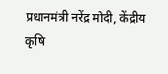प्रधानमंत्री नरेंद्र मोदी, केंद्रीय कृषि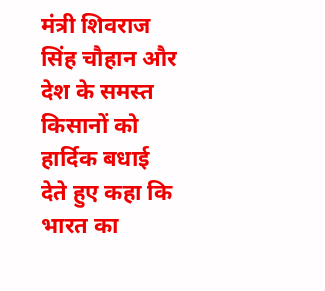मंत्री शिवराज सिंह चौहान और देश के समस्त किसानों को हार्दिक बधाई देते हुए कहा कि भारत का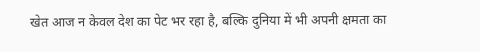खेत आज न केवल देश का पेट भर रहा है, बल्कि दुनिया में भी अपनी क्षमता का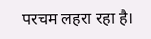परचम लहरा रहा है।